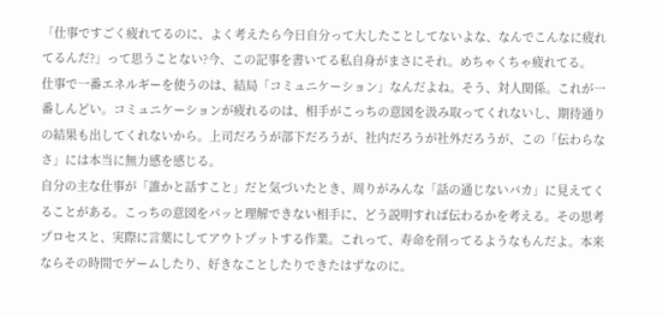「仕事ですごく疲れてるのに、よく考えたら今日自分って大したことしてないよな、なんでこんなに疲れてるんだ?」って思うことない?今、この記事を書いてる私自身がまさにそれ。めちゃくちゃ疲れてる。
仕事で一番エネルギーを使うのは、結局「コミュニケーション」なんだよね。そう、対人関係。これが一番しんどい。コミュニケーションが疲れるのは、相手がこっちの意図を汲み取ってくれないし、期待通りの結果も出してくれないから。上司だろうが部下だろうが、社内だろうが社外だろうが、この「伝わらなさ」には本当に無力感を感じる。
自分の主な仕事が「誰かと話すこと」だと気づいたとき、周りがみんな「話の通じないバカ」に見えてくることがある。こっちの意図をパッと理解できない相手に、どう説明すれば伝わるかを考える。その思考プロセスと、実際に言葉にしてアウトプットする作業。これって、寿命を削ってるようなもんだよ。本来ならその時間でゲームしたり、好きなことしたりできたはずなのに。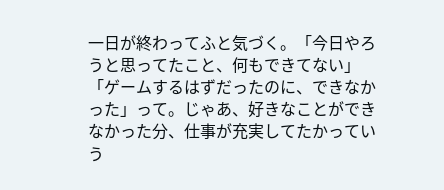一日が終わってふと気づく。「今日やろうと思ってたこと、何もできてない」「ゲームするはずだったのに、できなかった」って。じゃあ、好きなことができなかった分、仕事が充実してたかっていう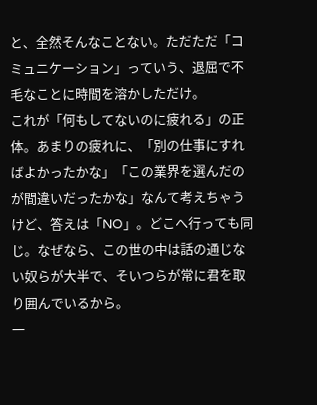と、全然そんなことない。ただただ「コミュニケーション」っていう、退屈で不毛なことに時間を溶かしただけ。
これが「何もしてないのに疲れる」の正体。あまりの疲れに、「別の仕事にすればよかったかな」「この業界を選んだのが間違いだったかな」なんて考えちゃうけど、答えは「NO」。どこへ行っても同じ。なぜなら、この世の中は話の通じない奴らが大半で、そいつらが常に君を取り囲んでいるから。
一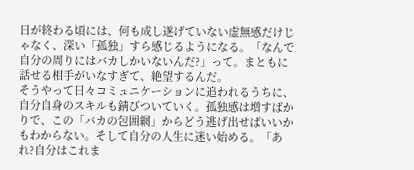日が終わる頃には、何も成し遂げていない虚無感だけじゃなく、深い「孤独」すら感じるようになる。「なんで自分の周りにはバカしかいないんだ?」って。まともに話せる相手がいなすぎて、絶望するんだ。
そうやって日々コミュニケーションに追われるうちに、自分自身のスキルも錆びついていく。孤独感は増すばかりで、この「バカの包囲網」からどう逃げ出せばいいかもわからない。そして自分の人生に迷い始める。「あれ?自分はこれま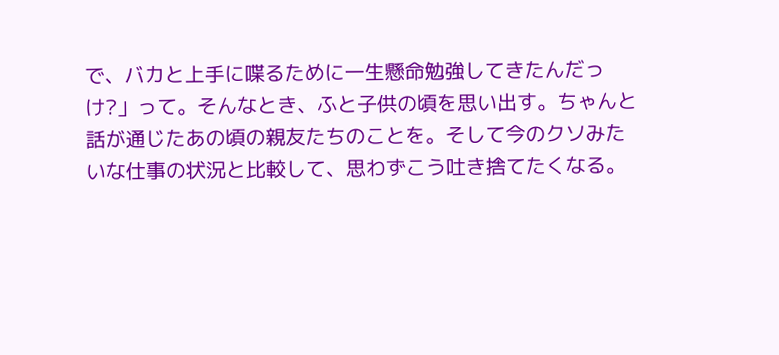で、バカと上手に喋るために一生懸命勉強してきたんだっけ?」って。そんなとき、ふと子供の頃を思い出す。ちゃんと話が通じたあの頃の親友たちのことを。そして今のクソみたいな仕事の状況と比較して、思わずこう吐き捨てたくなる。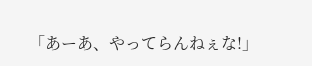「あーあ、やってらんねぇな!」